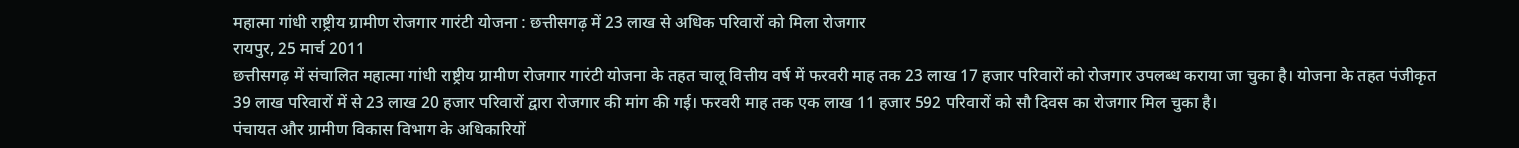महात्मा गांधी राष्ट्रीय ग्रामीण रोजगार गारंटी योजना : छत्तीसगढ़ में 23 लाख से अधिक परिवारों को मिला रोजगार
रायपुर, 25 मार्च 2011
छत्तीसगढ़ में संचालित महात्मा गांधी राष्ट्रीय ग्रामीण रोजगार गारंटी योजना के तहत चालू वित्तीय वर्ष में फरवरी माह तक 23 लाख 17 हजार परिवारों को रोजगार उपलब्ध कराया जा चुका है। योजना के तहत पंजीकृत 39 लाख परिवारों में से 23 लाख 20 हजार परिवारों द्वारा रोजगार की मांग की गई। फरवरी माह तक एक लाख 11 हजार 592 परिवारों को सौ दिवस का रोजगार मिल चुका है।
पंचायत और ग्रामीण विकास विभाग के अधिकारियों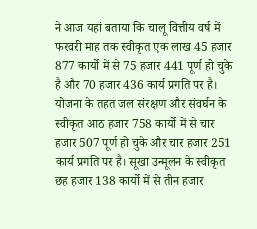ने आज यहां बताया कि चालू वित्तीय वर्ष में फरवरी माह तक स्वीकृत एक लाख 45 हजार 877 कार्यो में से 75 हजार 441 पूर्ण हो चुके है और 70 हजार 436 कार्य प्रगति पर है। योजना के तहत जल संरक्षण और संवर्घन के स्वीकृत आठ हजार 758 कार्यो में से चार हजार 507 पूर्ण हो चुके और चार हजार 251 कार्य प्रगति पर है। सूखा उन्मूलन के स्वीकृत छह हजार 138 कार्यो में से तीन हजार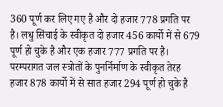360 पूर्ण कर लिए गए है और दो हजार 778 प्रगति पर है। लधु सिंचाई के स्वीकृत दो हजार 456 कार्यो में से 679 पूर्ण हो चुके है और एक हजार 777 प्रगति पर है। परम्परागत जल स्त्रोतों के पुनर्निर्माण के स्वीकृत तेरह हजार 878 कार्यो में से सात हजार 294 पूर्ण हो चुके है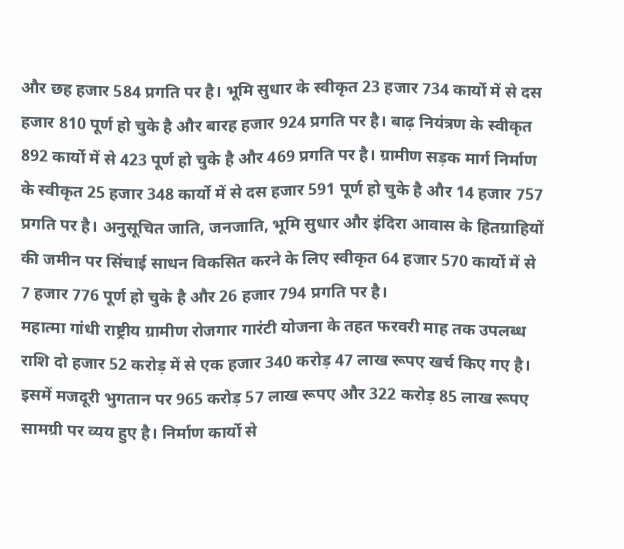और छह हजार 584 प्रगति पर है। भूमि सुधार के स्वीकृत 23 हजार 734 कार्यो में से दस हजार 810 पूर्ण हो चुके है और बारह हजार 924 प्रगति पर है। बाढ़ नियंत्रण के स्वीकृत 892 कार्यो में से 423 पूर्ण हो चुके है और 469 प्रगति पर है। ग्रामीण सड़क मार्ग निर्माण के स्वीकृत 25 हजार 348 कार्यो में से दस हजार 591 पूर्ण हो चुके है और 14 हजार 757 प्रगति पर है। अनुसूचित जाति, जनजाति, भूमि सुधार और इंदिरा आवास के हितग्राहियों की जमीन पर सिंचाई साधन विकसित करने के लिए स्वीकृत 64 हजार 570 कार्यो में से 7 हजार 776 पूर्ण हो चुके है और 26 हजार 794 प्रगति पर है।
महात्मा गांधी राष्ट्रीय ग्रामीण रोजगार गारंटी योजना के तहत फरवरी माह तक उपलब्ध राशि दो हजार 52 करोड़ में से एक हजार 340 करोड़ 47 लाख रूपए खर्च किए गए है। इसमें मजदूरी भुगतान पर 965 करोड़ 57 लाख रूपए और 322 करोड़ 85 लाख रूपए सामग्री पर व्यय हुए है। निर्माण कार्यो से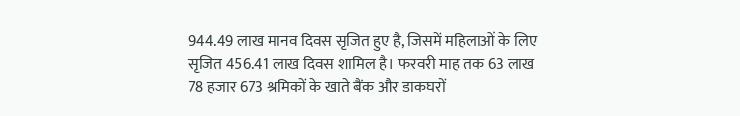944.49 लाख मानव दिवस सृजित हुए है, जिसमें महिलाओं के लिए सृजित 456.41 लाख दिवस शामिल है। फरवरी माह तक 63 लाख 78 हजार 673 श्रमिकों के खाते बैंक और डाकघरों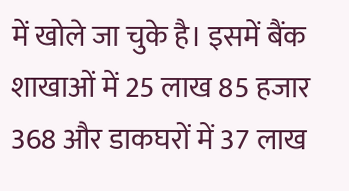में खोले जा चुके है। इसमें बैंक शाखाओं में 25 लाख 85 हजार 368 और डाकघरों में 37 लाख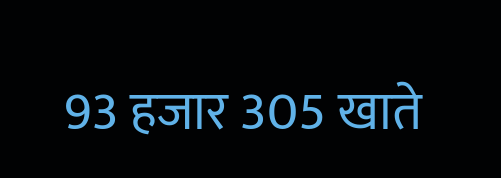93 हजार 305 खाते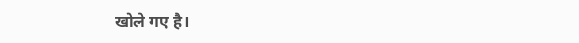खोले गए है।